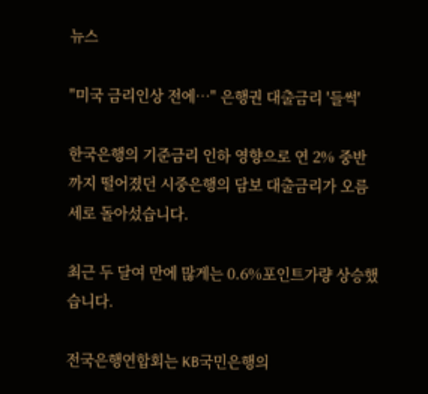뉴스

"미국 금리인상 전에…" 은행권 대출금리 '들썩'

한국은행의 기준금리 인하 영향으로 연 2% 중반까지 떨어졌던 시중은행의 담보 대출금리가 오름세로 돌아섰습니다.

최근 두 달여 만에 많게는 0.6%포인트가량 상승했습니다.

전국은행연합회는 KB국민은행의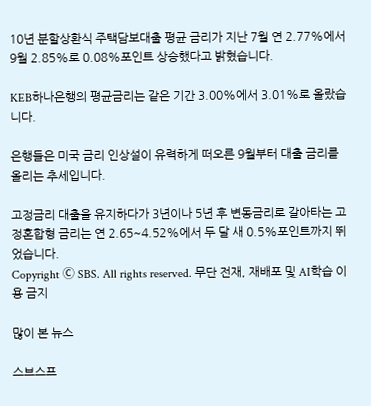10년 분할상환식 주택담보대출 평균 금리가 지난 7월 연 2.77%에서 9월 2.85%로 0.08%포인트 상승했다고 밝혔습니다.

KEB하나은행의 평균금리는 같은 기간 3.00%에서 3.01%로 올랐습니다.

은행들은 미국 금리 인상설이 유력하게 떠오른 9월부터 대출 금리를 올리는 추세입니다.

고정금리 대출을 유지하다가 3년이나 5년 후 변동금리로 갈아타는 고정혼합형 금리는 연 2.65~4.52%에서 두 달 새 0.5%포인트까지 뛰었습니다.
Copyright Ⓒ SBS. All rights reserved. 무단 전재, 재배포 및 AI학습 이용 금지

많이 본 뉴스

스브스프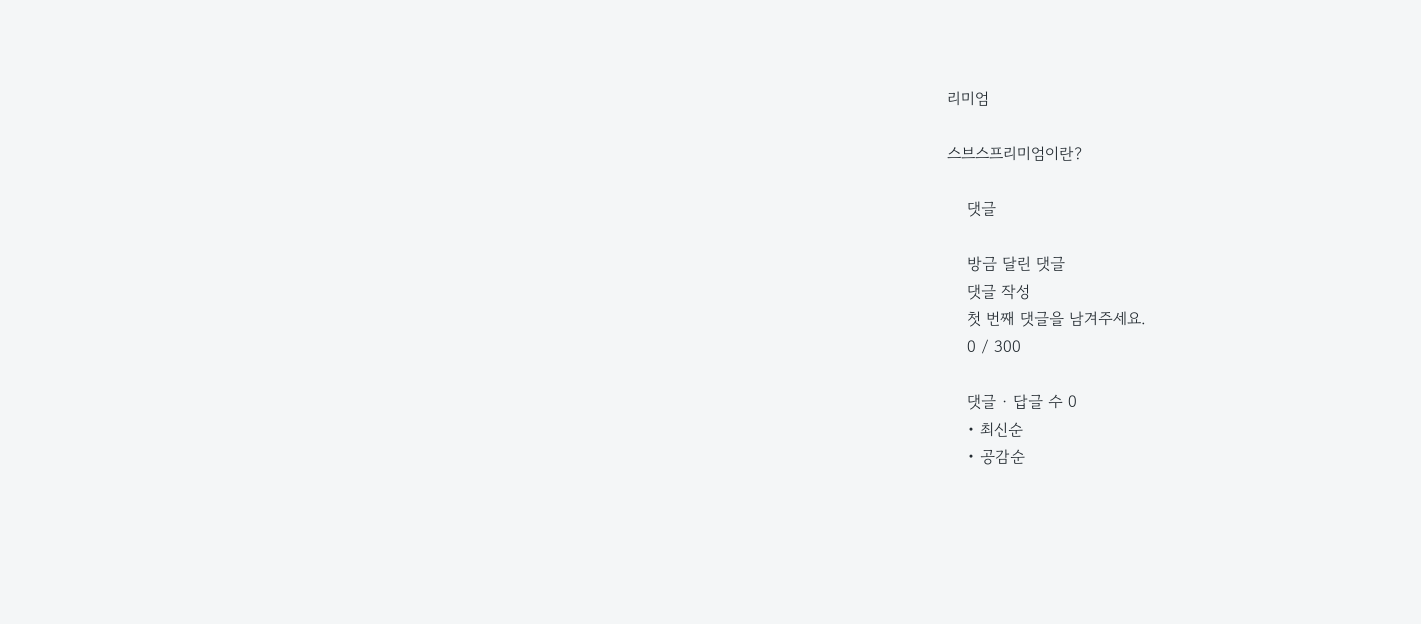리미엄

스브스프리미엄이란?

    댓글

    방금 달린 댓글
    댓글 작성
    첫 번째 댓글을 남겨주세요.
    0 / 300

    댓글 ∙ 답글 수 0
    • 최신순
    • 공감순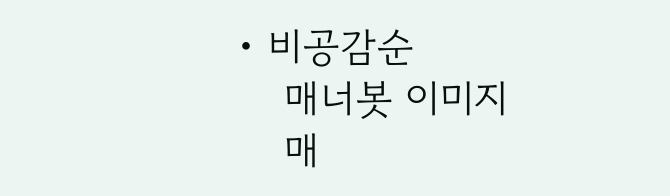• 비공감순
    매너봇 이미지
    매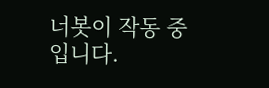너봇이 작동 중입니다.